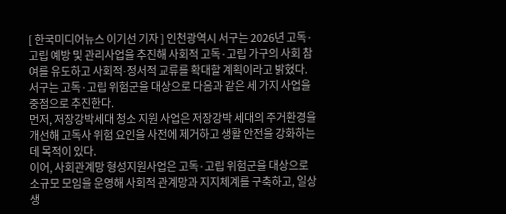[ 한국미디어뉴스 이기선 기자 ] 인천광역시 서구는 2026년 고독·고립 예방 및 관리사업을 추진해 사회적 고독·고립 가구의 사회 참여를 유도하고 사회적ˑ정서적 교류를 확대할 계획이라고 밝혔다.
서구는 고독·고립 위험군을 대상으로 다음과 같은 세 가지 사업을 중점으로 추진한다.
먼저, 저장강박세대 청소 지원 사업은 저장강박 세대의 주거환경을 개선해 고독사 위험 요인을 사전에 제거하고 생활 안전을 강화하는 데 목적이 있다.
이어, 사회관계망 형성지원사업은 고독·고립 위험군을 대상으로 소규모 모임을 운영해 사회적 관계망과 지지체계를 구축하고, 일상생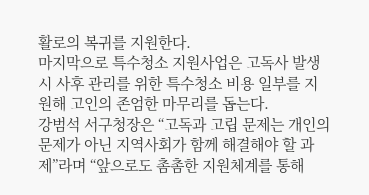활로의 복귀를 지원한다.
마지막으로 특수청소 지원사업은 고독사 발생 시 사후 관리를 위한 특수청소 비용 일부를 지원해 고인의 존엄한 마무리를 돕는다.
강범석 서구청장은 “고독과 고립 문제는 개인의 문제가 아닌 지역사회가 함께 해결해야 할 과제”라며 “앞으로도 촘촘한 지원체계를 통해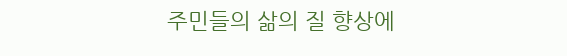주민들의 삶의 질 향상에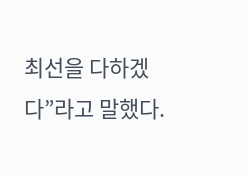최선을 다하겠다”라고 말했다.